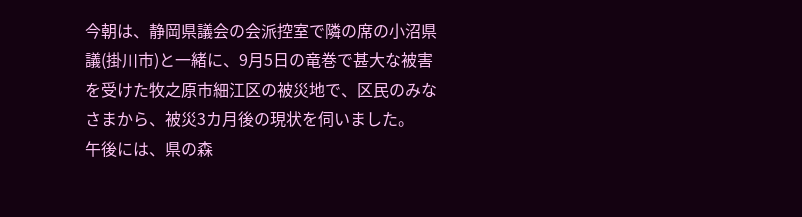今朝は、静岡県議会の会派控室で隣の席の小沼県議(掛川市)と一緒に、9月5日の竜巻で甚大な被害を受けた牧之原市細江区の被災地で、区民のみなさまから、被災3カ月後の現状を伺いました。
午後には、県の森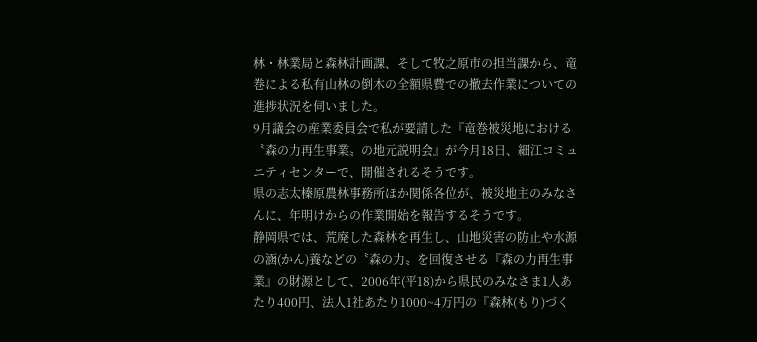林・林業局と森林計画課、そして牧之原市の担当課から、竜巻による私有山林の倒木の全額県費での撤去作業についての進捗状況を伺いました。
9月議会の産業委員会で私が要請した『竜巻被災地における〝森の力再生事業〟の地元説明会』が今月18日、細江コミュニティセンターで、開催されるそうです。
県の志太榛原農林事務所ほか関係各位が、被災地主のみなさんに、年明けからの作業開始を報告するそうです。
静岡県では、荒廃した森林を再生し、山地災害の防止や水源の涵(かん)養などの〝森の力〟を回復させる『森の力再生事業』の財源として、2006年(平18)から県民のみなさま1人あたり400円、法人1社あたり1000~4万円の『森林(もり)づく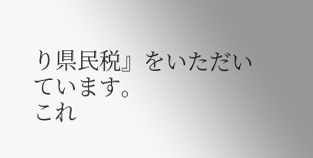り県民税』をいただいています。
これ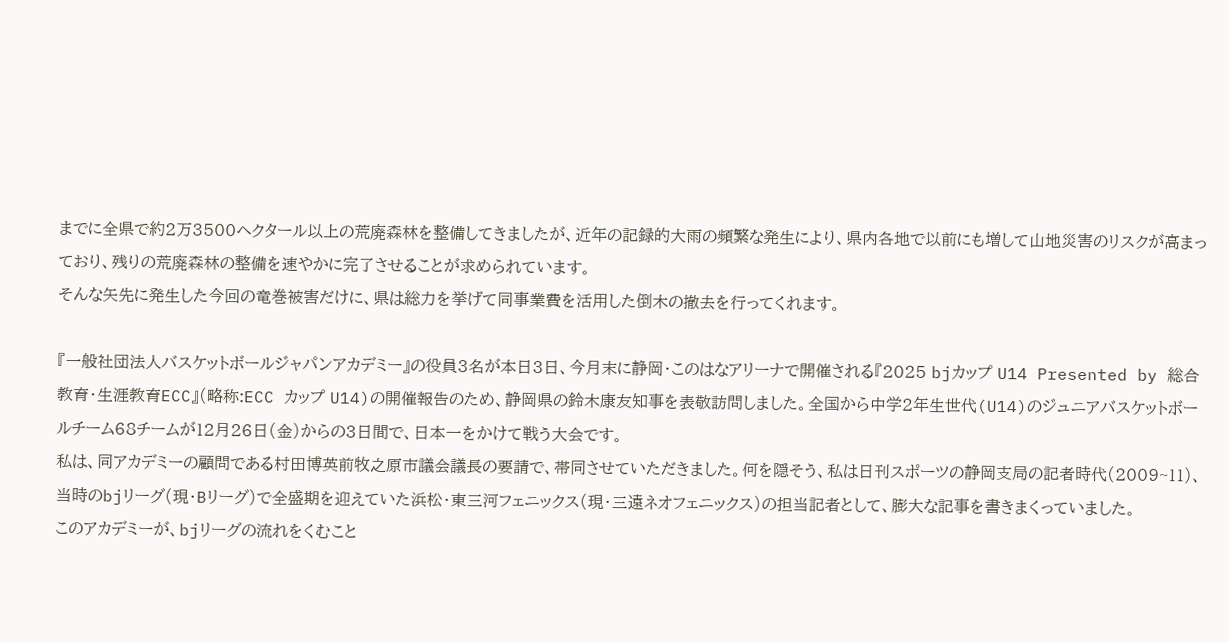までに全県で約2万3500ヘクタール以上の荒廃森林を整備してきましたが、近年の記録的大雨の頻繁な発生により、県内各地で以前にも増して山地災害のリスクが高まっており、残りの荒廃森林の整備を速やかに完了させることが求められています。
そんな矢先に発生した今回の竜巻被害だけに、県は総力を挙げて同事業費を活用した倒木の撤去を行ってくれます。

『一般社団法人バスケットボールジャパンアカデミー』の役員3名が本日3日、今月末に静岡・このはなアリーナで開催される『2025 bjカップ U14 Presented by 総合教育・生涯教育ECC』(略称:ECC カップ U14)の開催報告のため、静岡県の鈴木康友知事を表敬訪問しました。全国から中学2年生世代(U14)のジュニアバスケットボールチーム68チームが12月26日(金)からの3日間で、日本一をかけて戦う大会です。
私は、同アカデミーの顧問である村田博英前牧之原市議会議長の要請で、帯同させていただきました。何を隠そう、私は日刊スポーツの静岡支局の記者時代(2009~11)、当時のbjリーグ(現・Bリーグ)で全盛期を迎えていた浜松・東三河フェニックス(現・三遠ネオフェニックス)の担当記者として、膨大な記事を書きまくっていました。
このアカデミーが、bjリーグの流れをくむこと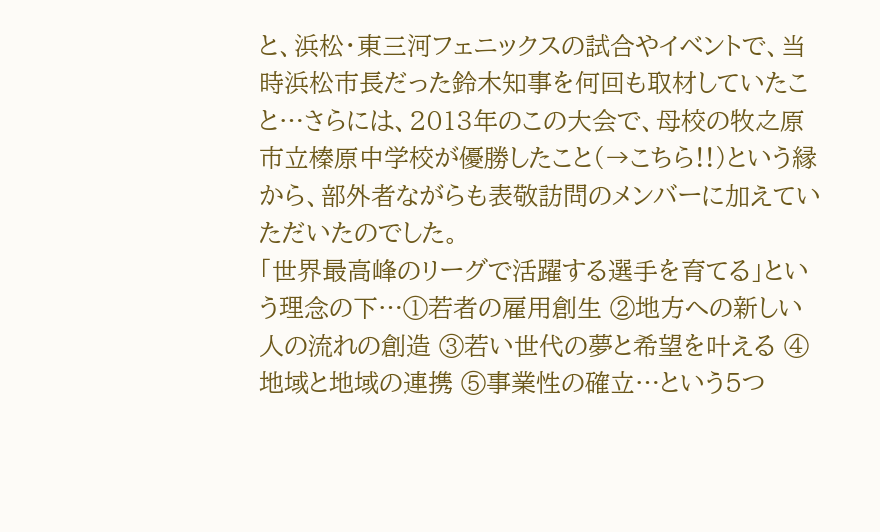と、浜松・東三河フェニックスの試合やイベントで、当時浜松市長だった鈴木知事を何回も取材していたこと…さらには、2013年のこの大会で、母校の牧之原市立榛原中学校が優勝したこと(→こちら!!)という縁から、部外者ながらも表敬訪問のメンバーに加えていただいたのでした。
「世界最高峰のリーグで活躍する選手を育てる」という理念の下…①若者の雇用創生 ②地方への新しい人の流れの創造 ③若い世代の夢と希望を叶える ④地域と地域の連携 ⑤事業性の確立…という5つ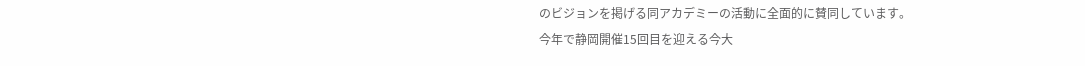のビジョンを掲げる同アカデミーの活動に全面的に賛同しています。
今年で静岡開催15回目を迎える今大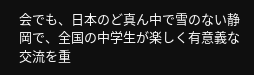会でも、日本のど真ん中で雪のない静岡で、全国の中学生が楽しく有意義な交流を重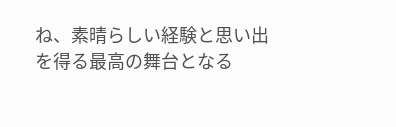ね、素晴らしい経験と思い出を得る最高の舞台となる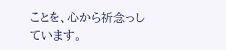ことを、心から祈念っしています。